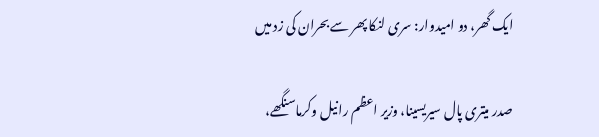ایک گھر، دو امیدوار: سری لنکا پھر سے بحران کی زد میں

صدر میتری پال سیریسینا، وزیر اعظم رانیل وکرماسنگھے،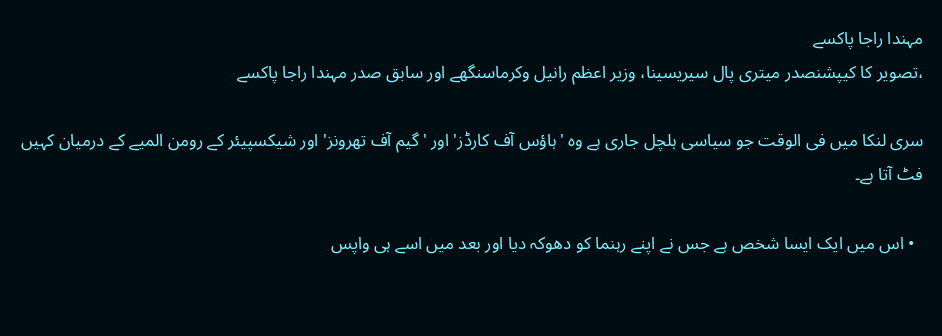مہندا راجا پاکسے
،تصویر کا کیپشنصدر میتری پال سیریسینا، وزیر اعظم رانیل وکرماسنگھے اور سابق صدر مہندا راجا پاکسے

سری لنکا میں فی الوقت جو سیاسی ہلچل جاری ہے وہ 'ہاؤس آف کارڈز' اور 'گیم آف تھرونز' اور شیکسپیئر کے رومن المیے کے درمیان کہیں فٹ آتا ہے۔

  • اس میں ایک ایسا شخص ہے جس نے اپنے رہنما کو دھوکہ دیا اور بعد میں اسے ہی واپس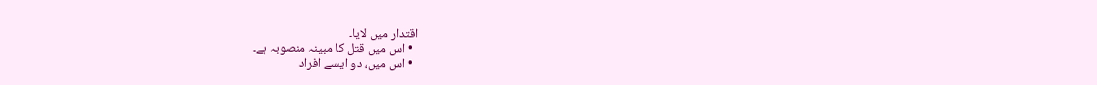اقتدار میں لایا۔
  • اس میں قتل کا مبینہ منصوبہ ہے۔
  • اس میں، دو ایسے افراد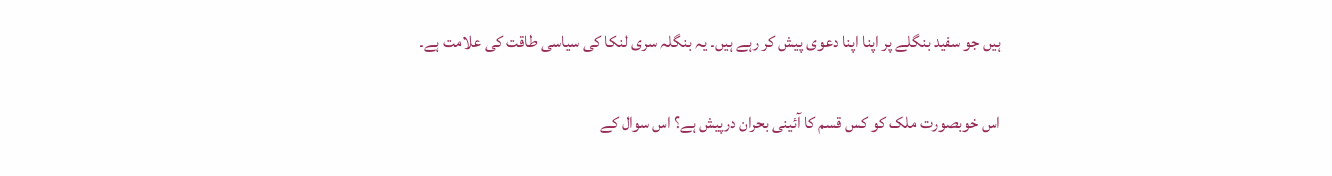ہیں جو سفید بنگلے پر اپنا اپنا دعوی پیش کر رہے ہیں۔ یہ بنگلہ سری لنکا کی سیاسی طاقت کی علامت ہے۔

اس خوبصورت ملک کو کس قسم کا آئینی بحران درپیش ہے؟ اس سوال کے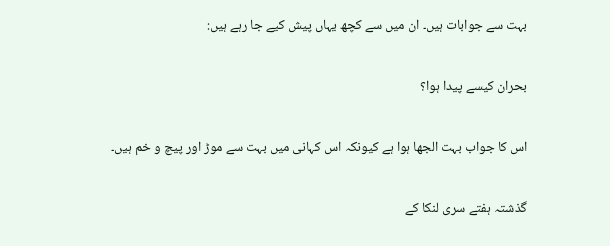بہت سے جوابات ہیں۔ ان میں سے کچھ یہاں پیش کیے جا رہے ہیں:

بحران کیسے پیدا ہوا؟

اس کا جواب بہت الجھا ہوا ہے کیونکہ اس کہانی میں بہت سے موڑ اور پیچ و خم ہیں۔

گذشتہ ہفتے سری لنکا کے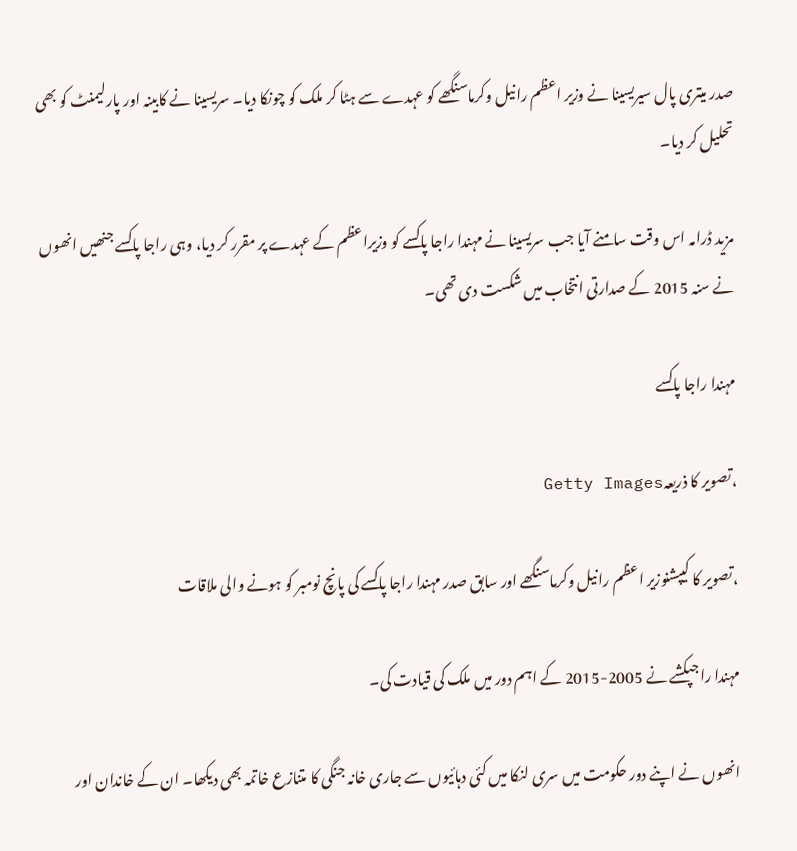صدر میتری پال سیریسینا نے وزیر اعظم رانیل وکرماسنگھے کو عہدے سے ہٹا کر ملک کو چونکا دیا۔ سریسینا نے کابینہ اور پارلیمنٹ کو بھی تحلیل کر دیا۔

مزید ڈرامہ اس وقت سامنے آیا جب سریسینا نے مہندا راجا پاکسے کو وزیراعظم کے عہدے پر مقرر کر دیا، وہی راجا پاکسے جنھیں انھوں نے سنہ 2015 کے صدارتی انتخاب میں شکست دی تھی۔

مہندا راجا پاکسے

،تصویر کا ذریعہGetty Images

،تصویر کا کیپشنوزیر اعظم رانیل وکرماسنگھے اور سابق صدر مہندا راجا پاکسے کی پانچ نومبر کو ہونے والی ملاقات

مہندا راجپکشے نے 2005-2015 کے اہم دور میں ملک کی قیادت کی۔

انھوں نے اپنے دور حکومت میں سری لنکا میں کئی دہائیوں سے جاری خانہ جنگی کا متنازع خاتمہ بھی دیکھا۔ ان کے خاندان اور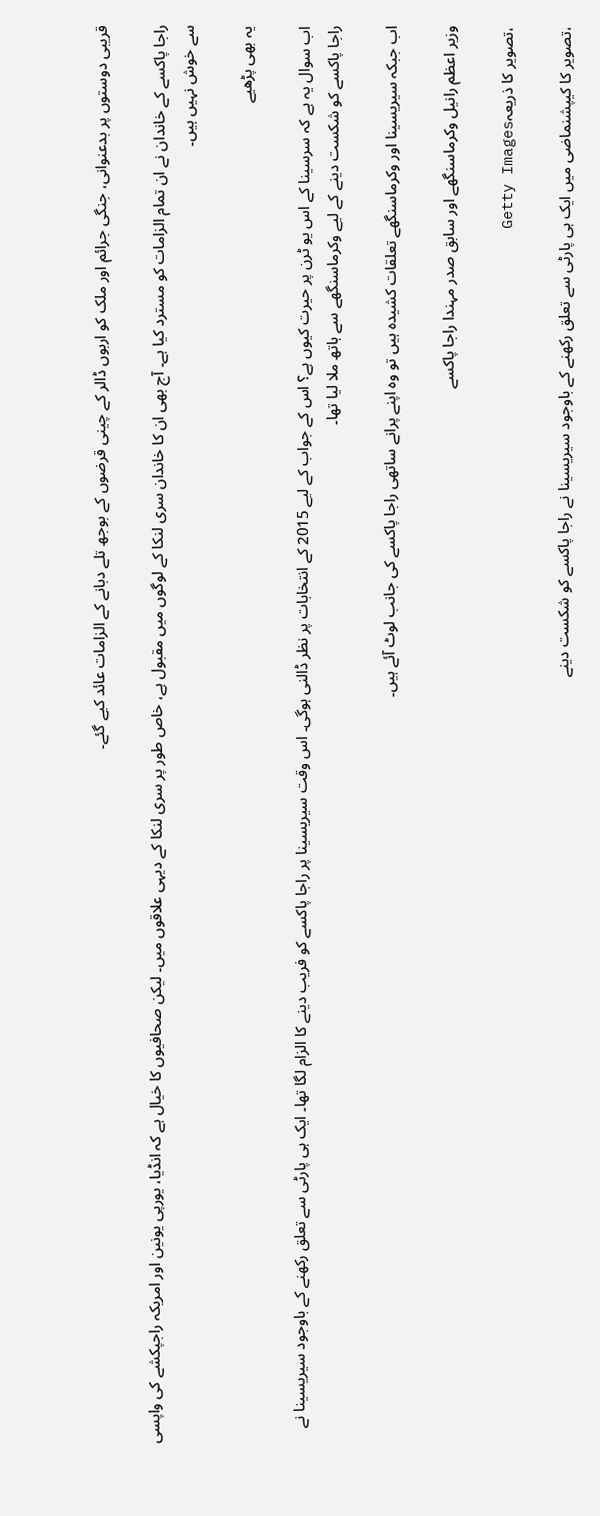قریبی دوستوں پر بدعنوانی، جنگی جرائم اور ملک کو اربوں ڈالر کے چینی قرضوں کے بوجھ تلے دبانے کے الزامات عائد کیے گئے۔

راجا پاکسے کے خاندان نے ان تمام الزامات کو مسترد کیا ہے۔ آج بھی ان کا خاندان سری لنکا کے لوگوں میں مقبول ہے، خاص طور پر سری لنکا کے دیہی علاقوں میں۔ لیکن صحافیوں کا خیال ہے کہ انڈیا، یورپی یونین اور امریکہ راجپکشے کی واپسی سے خوش نہیں ہیں۔

یہ بھی پڑھیے

اب سوال یہ ہے کہ سرسینا کے اس یو ٹرن پر حیرت کیوں ہے؟ اس کے جواب کے لیے 2015 کے انتخابات پر نظر ڈالنی ہوگی۔ اس وقت سیریسینا پر راجا پاکسے کو فریب دینے کا الزام لگا تھا۔ ایک ہی پارٹی سے تعلق رکھنے کے باوجود سیریسینا نے راجا پاکسے کو شکست دینے کے لیے وکرماسنگھے سے ہاتھ ملا لیا تھا۔

اب جبکہ سیریسینا اور وکرماسنگھے تعلقات کشیدہ ہیں تو وہ اپنے پرانے ساتھی راجا پاکسے کی جانب لوٹ آئے ہیں۔

وزیر اعظم رانیل وکرماسنگھے اور سابق صدر مہندا راجا پاکسے

،تصویر کا ذریعہGetty Images

،تصویر کا کیپشنماضی میں ایک ہی پارٹی سے تعلق رکھنے کے باوجود سیریسینا نے راجا پاکسے کو شکست دینے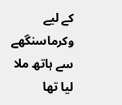کے لیے وکرماسنگھے سے ہاتھ ملا لیا تھا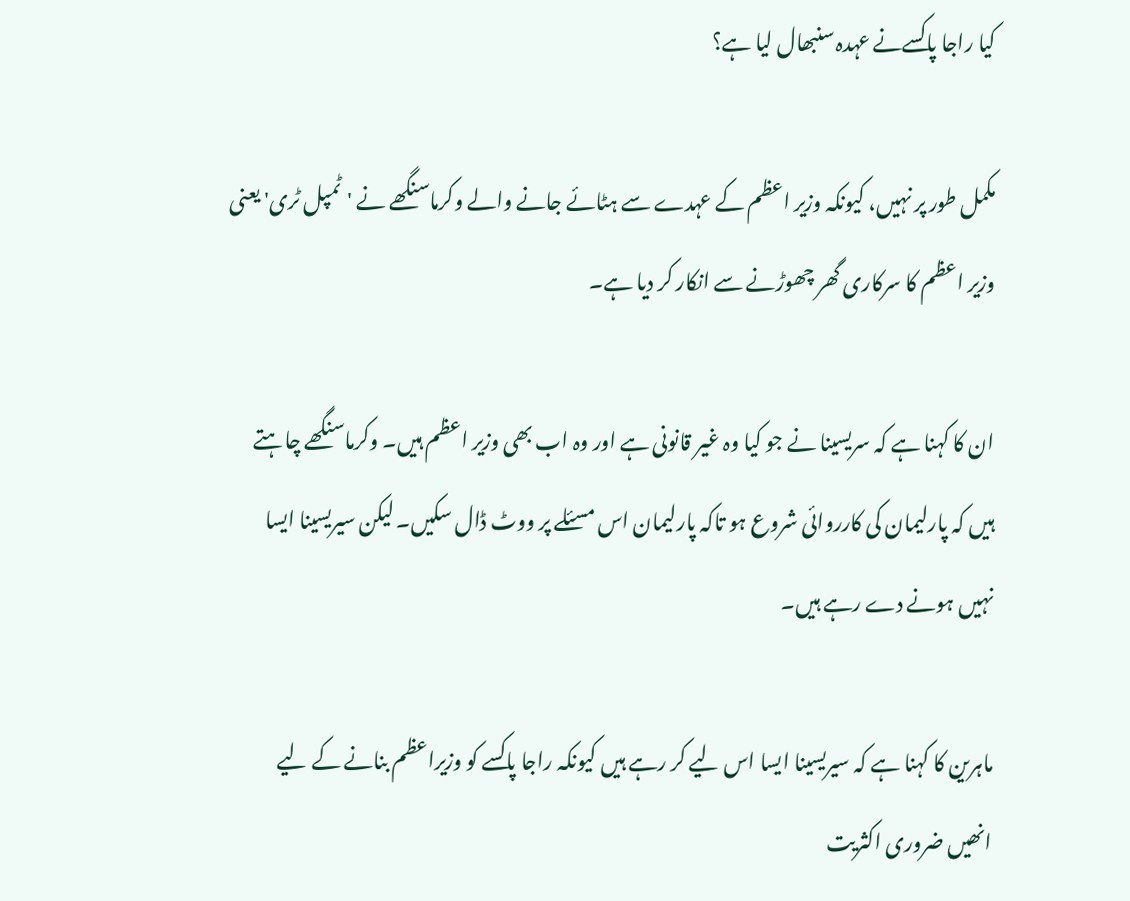کیا راجا پاکسےنے عہدہ سنبھال لیا ہے؟

مکمل طور پر نہیں، کیونکہ وزیر اعظم کے عہدے سے ہٹائے جانے والے وکرماسنگھے نے 'ٹمپل ٹری' یعنی وزیر اعظم کا سرکاری گھر چھوڑنے سے انکار کر دیا ہے۔

ان کا کہنا ہے کہ سریسینا نے جو کیا وہ غیر قانونی ہے اور وہ اب بھی وزیر اعظم ہیں۔ وکرماسنگھے چاہتے ہیں کہ پارلیمان کی کارروائی شروع ہو تاکہ پارلیمان اس مسئلے پر ووٹ ڈال سکیں۔ لیکن سیریسینا ایسا نہیں ہونے دے رہے ہیں۔

ماہرین کا کہنا ہے کہ سیریسینا ایسا اس لیے کر رہے ہیں کیونکہ راجا پاکسے کو وزیراعظم بنانے کے لیے انھیں ضروری اکثریت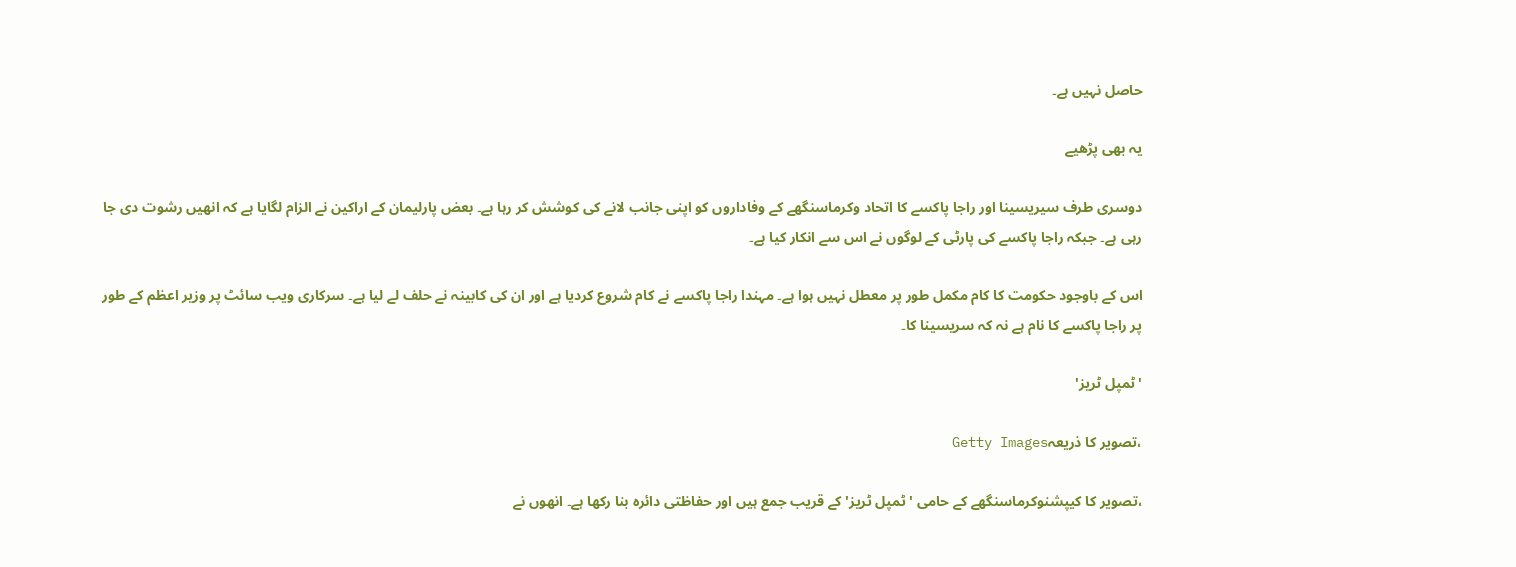حاصل نہیں ہے۔

یہ بھی پڑھیے

دوسری طرف سیریسینا اور راجا پاکسے کا اتحاد وکرماسنگھے کے وفاداروں کو اپنی جانب لانے کی کوشش کر رہا ہے۔ بعض پارلیمان کے اراکین نے الزام لگایا ہے کہ انھیں رشوت دی جا رہی ہے۔ جبکہ راجا پاکسے کی پارٹی کے لوگوں نے اس سے انکار کیا ہے۔

اس کے باوجود حکومت کا کام مکمل طور پر معطل نہیں ہوا ہے۔ مہندا راجا پاکسے نے کام شروع کردیا ہے اور ان کی کابینہ نے حلف لے لیا ہے۔ سرکاری ویب سائٹ پر وزیر اعظم کے طور پر راجا پاکسے کا نام ہے نہ کہ سریسینا کا۔

'ٹمپل ٹریز'

،تصویر کا ذریعہGetty Images

،تصویر کا کیپشنوکرماسنگھے کے حامی 'ٹمپل ٹریز' کے قریب جمع ہیں اور حفاظتی دائرہ بنا رکھا ہے۔ انھوں نے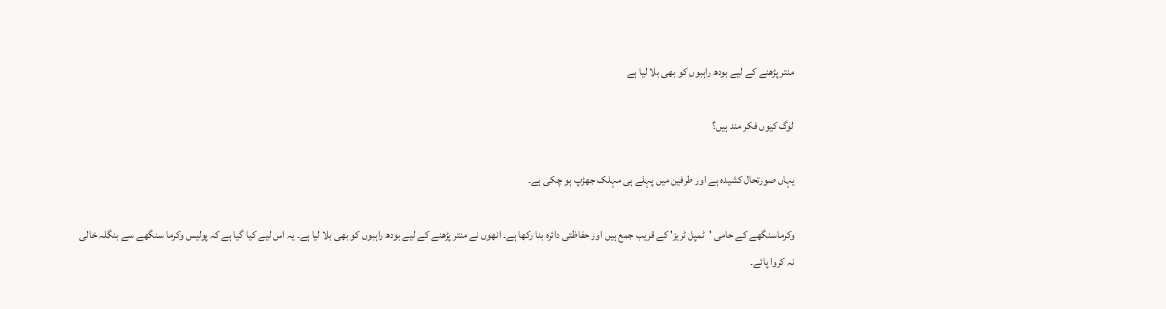منتر پڑھنے کے لیے بودھ راہبوں کو بھی بلا لیا ہے

لوگ کیوں فکر مند ہیں؟

یہاں صورتحال کشیدہ ہے اور طرفین میں پہلے ہی مہلک جھڑپ ہو چکی ہے۔

وکرماسنگھے کے حامی 'ٹمپل ٹریز' کے قریب جمع ہیں اور حفاظتی دائرہ بنا رکھا ہے۔ انھوں نے منتر پڑھنے کے لیے بودھ راہبوں کو بھی بلا لیا ہے۔ یہ اس لیے کیا گیا ہے کہ پولیس وکرما سنگھے سے بنگلہ خالی نہ کروا پائے۔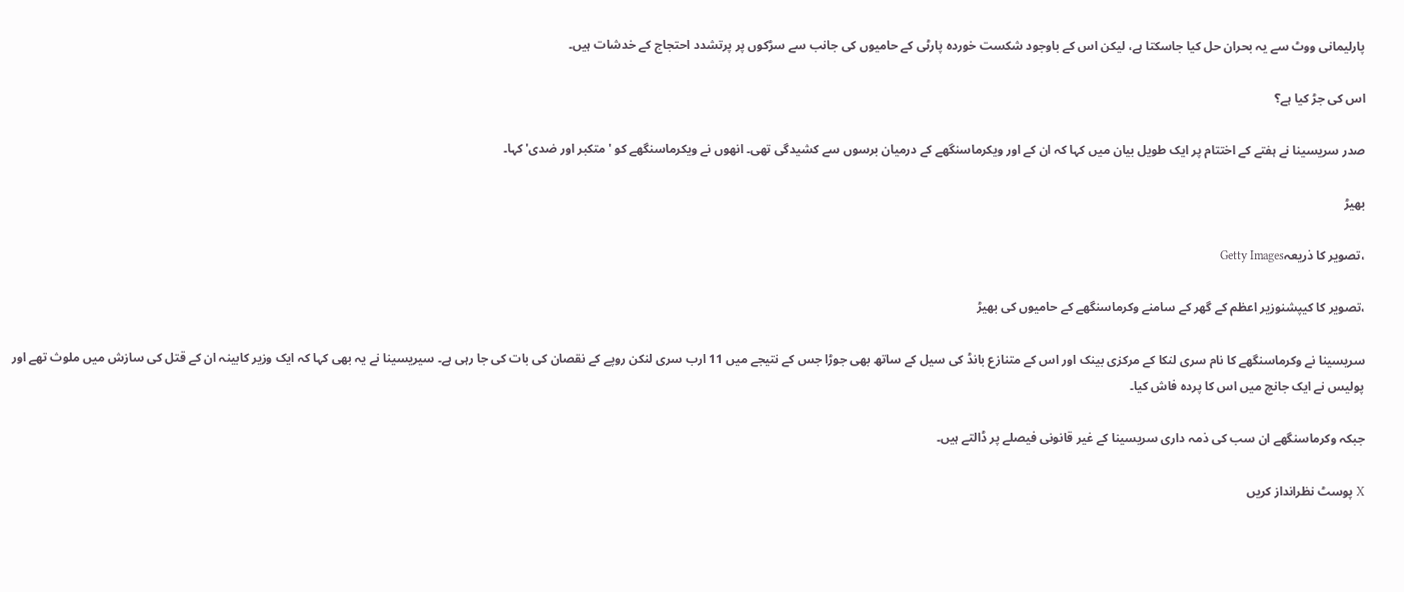پارلیمانی ووٹ سے یہ بحران حل کیا جاسکتا ہے، لیکن اس کے باوجود شکست خوردہ پارٹی کے حامیوں کی جانب سے سڑکوں پر پرتشدد احتجاج کے خدشات ہیں۔

اس کی جڑ کیا ہے؟

صدر سریسینا نے ہفتے کے اختتام پر ایک طویل بیان میں کہا کہ ان کے اور ویکرماسنگھے کے درمیان برسوں سے کشیدگی تھی۔ انھوں نے ویکرماسنگھے کو 'متکبر اور ضدی' کہا۔

بھیڑ

،تصویر کا ذریعہGetty Images

،تصویر کا کیپشنوزیر اعظم کے گھر کے سامنے وکرماسنگھے کے حامیوں کی بھیڑ

سریسینا نے وکرماسنگھے کا نام سری لنکا کے مرکزی بینک اور اس کے متنازع بانڈ کی سیل کے ساتھ بھی جوڑا جس کے نتیجے میں 11 ارب سری لنکن روپے کے نقصان کی بات کی جا رہی ہے۔ سیریسینا نے یہ بھی کہا کہ ایک وزیر کابینہ ان کے قتل کی سازش میں ملوث تھے اور پولیس نے ایک جانچ میں اس کا پردہ فاش کیا۔

جبکہ وکرماسنگھے ان سب کی ذمہ داری سریسینا کے غیر قانونی فیصلے پر ڈالتے ہیں۔

X پوسٹ نظرانداز کریں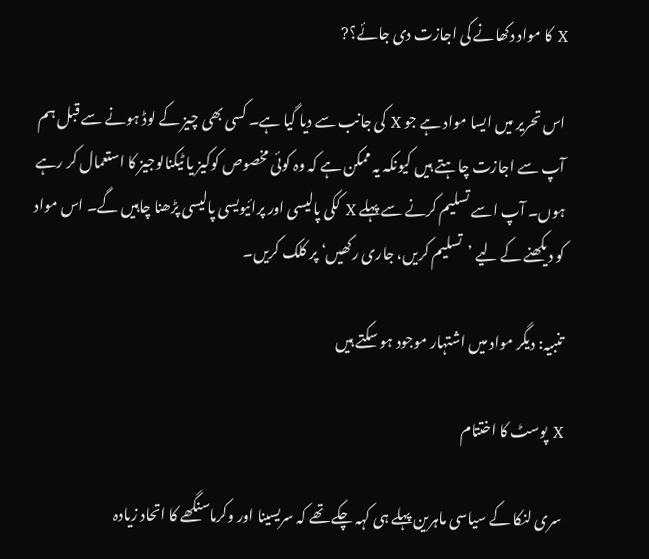X کا مواد دکھانے کی اجازت دی جائے؟?

اس تحریر میں ایسا مواد ہے جو X کی جانب سے دیا گیا ہے۔ کسی بھی چیز کے لوڈ ہونے سے قبل ہم آپ سے اجازت چاہتے ہیں کیونکہ یہ ممکن ہے کہ وہ کوئی مخصوص کوکیز یا ٹیکنالوجیز کا استعمال کر رہے ہوں۔ آپ اسے تسلیم کرنے سے پہلے X ککی پالیسی اور پرائیویسی پالیسی پڑھنا چاہیں گے۔ اس مواد کو دیکھنے کے لیے ’تسلیم کریں، جاری رکھیں‘ پر کلک کریں۔

تنبیہ: دیگر مواد میں اشتہار موجود ہو سکتے ہیں

X پوسٹ کا اختتام

سری لنکا کے سیاسی ماہرین پہلے ہی کہہ چکے تھے کہ سریسینا اور وکرماسنگھے کا اتحاد زیادہ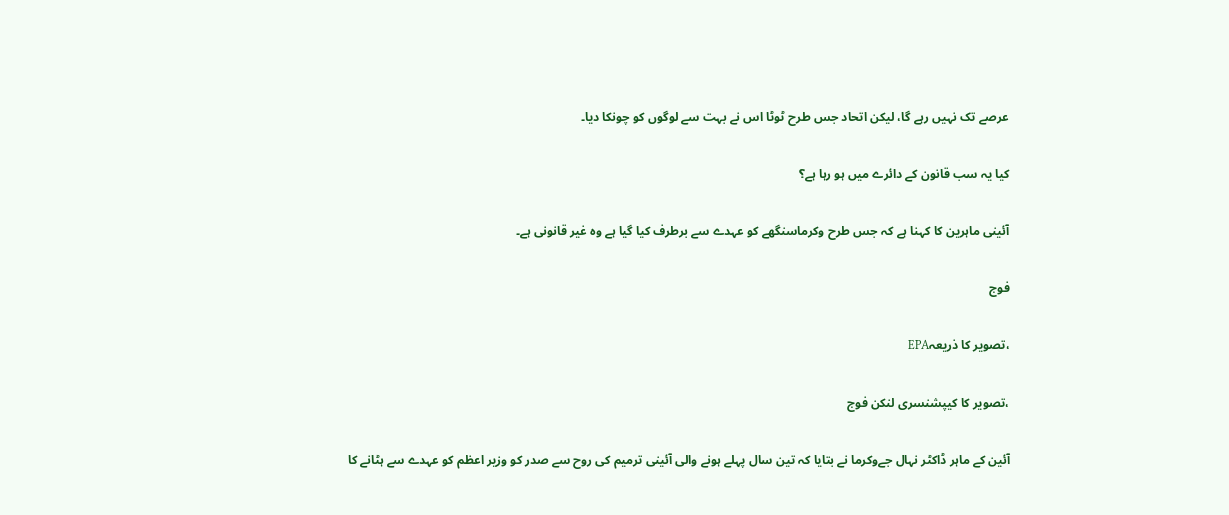عرصے تک نہیں رہے گا، لیکن اتحاد جس طرح ٹوٹا اس نے بہت سے لوگوں کو چونکا دیا۔

کیا یہ سب قانون کے دائرے میں ہو رہا ہے؟

آئینی ماہرین کا کہنا ہے کہ جس طرح وکرماسنگھے کو عہدے سے برطرف کیا گیا ہے وہ غیر قانونی ہے۔

فوج

،تصویر کا ذریعہEPA

،تصویر کا کیپشنسری لنکن فوج

آئین کے ماہر ڈاکٹر نہال جےوکرما نے بتایا کہ تین سال پہلے ہونے والی آئینی ترمیم کی روح سے صدر کو وزیر اعظم کو عہدے سے ہٹانے کا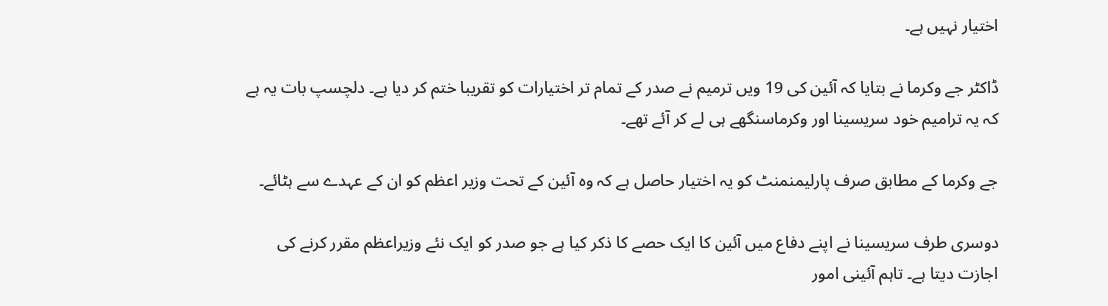اختیار نہیں ہے۔

ڈاکٹر جے وکرما نے بتایا کہ آئین کی 19 ویں ترمیم نے صدر کے تمام تر اختیارات کو تقریبا ختم کر دیا ہے۔ دلچسپ بات یہ ہے کہ یہ ترامیم خود سریسینا اور وکرماسنگھے ہی لے کر آئے تھے۔

جے وکرما کے مطابق صرف پارلیمنمنٹ کو یہ اختیار حاصل ہے کہ وہ آئین کے تحت وزیر اعظم کو ان کے عہدے سے ہٹائے۔

دوسری طرف سریسینا نے اپنے دفاع میں آئین کا ایک حصے کا ذکر کیا ہے جو صدر کو ایک نئے وزیراعظم مقرر کرنے کی اجازت دیتا ہے۔ تاہم آئینی امور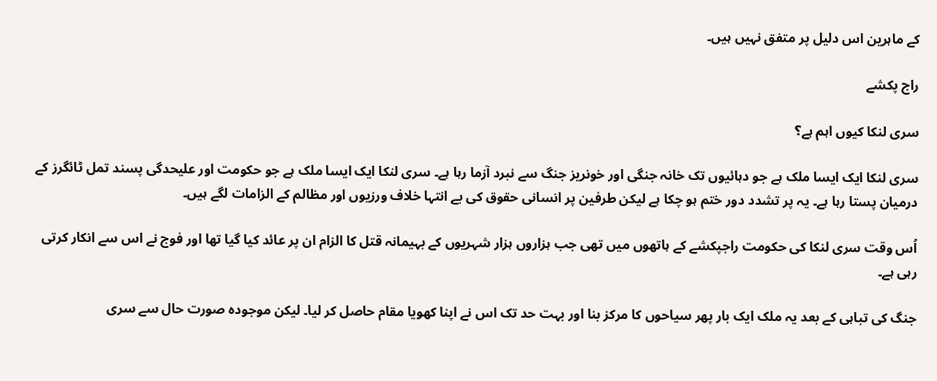کے ماہرین اس دلیل پر متفق نہیں ہیں۔

راج پکشے

سری لنکا کیوں اہم ہے؟

سری لنکا ایک ایسا ملک ہے جو دہائیوں تک خانہ جنگی اور خونریز جنگ سے نبرد آزما رہا ہے۔ سری لنکا ایک ایسا ملک ہے جو حکومت اور علیحدگی پسند تمل ٹائگرز کے درمیان پستا رہا ہے۔ یہ پر تشدد دور ختم ہو چکا ہے لیکن طرفین پر انسانی حقوق کی بے انتہا خلاف ورزیوں اور مظالم کے الزامات لگے ہیں۔

اُس وقت سری لنکا کی حکومت راجپکشے کے ہاتھوں میں تھی جب ہزاروں ہزار شہریوں کے بہیمانہ قتل کا الزام ان پر عائد کیا گیا تھا اور فوج نے اس سے انکار کرتی رہی ہے۔

جنگ کی تباہی کے بعد یہ ملک ایک بار پھر سیاحوں کا مرکز بنا اور بہت حد تک اس نے اپنا کھویا مقام حاصل کر لیا۔ لیکن موجودہ صورت حال سے سری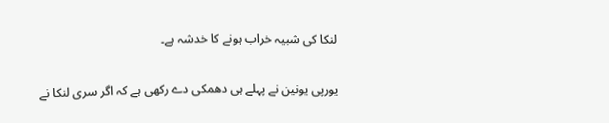لنکا کی شبیہ خراب ہونے کا خدشہ ہے۔

یورپی یونین نے پہلے ہی دھمکی دے رکھی ہے کہ اگر سری لنکا نے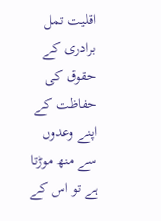اقلیت تمل برادری کے حقوق کی حفاظت کے اپنے وعدوں سے منھ موڑتا ہے تو اس کے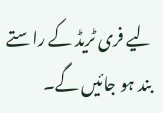لیے فری ٹریڈ کے راستے بند ہو جائيں گے۔